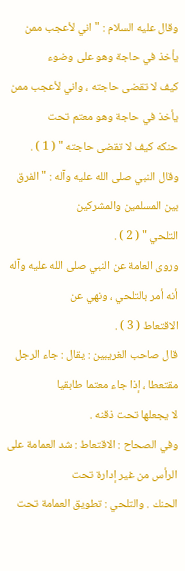وقال عليه السلام : " اني لأعجب ممن يأخذ في حاجة وهو على وضوء
كيف لا تقضى حاجته ، واني لأعجب ممن يأخذ في حاجة وهو معتم تحت
حنكه كيف لا تقضى حاجته " ( 1 ) .
وقال النبي صلى الله عليه وآله : " الفرق بين المسلمين والمشركين
التلحي " ( 2 ) .
وروى العامة عن النبي صلى الله عليه وآله أنه أمر بالتلحي ، ونهي عن
الاقتعاط ( 3 ) .
قال صاحب الغريبين : يقال : جاء الرجل مقتعطا ، إذا جاء معتما طابقيا
لا يجعلها تحت ذقنه .
وفي الصحاح : الاقتعاط : شد العمامة على الرأس من غير إدارة تحت
الحنك . والتلحي : تطويق العمامة تحت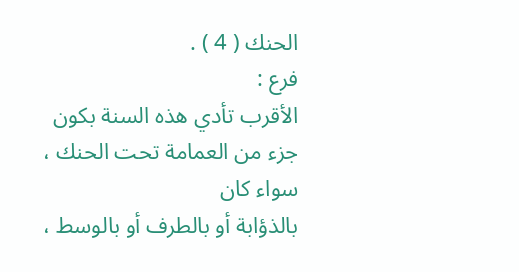الحنك ( 4 ) .
فرع :
الأقرب تأدي هذه السنة بكون جزء من العمامة تحت الحنك ، سواء كان
بالذؤابة أو بالطرف أو بالوسط ،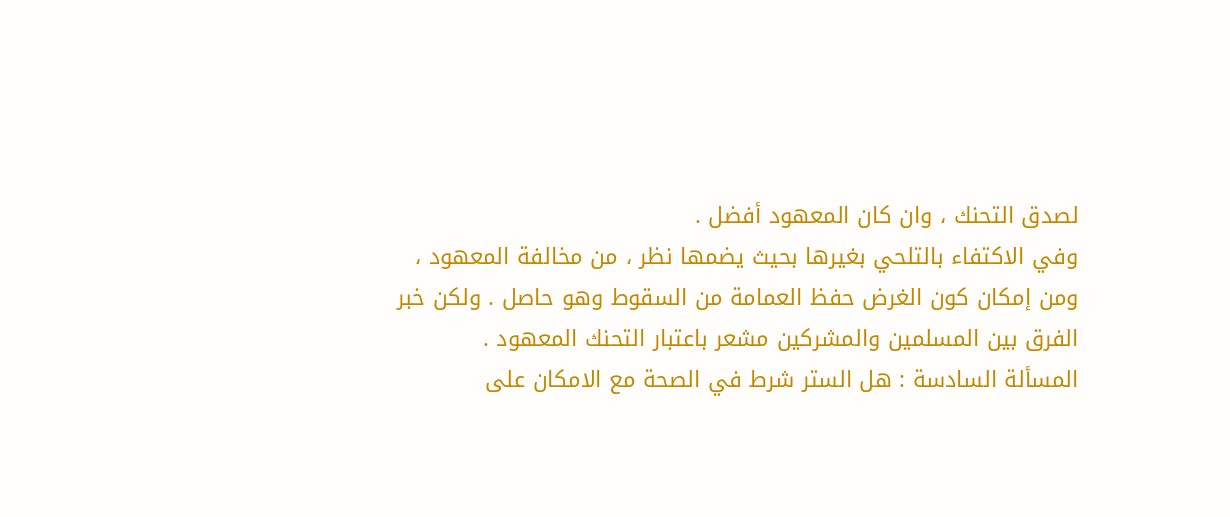لصدق التحنك ، وان كان المعهود أفضل .
وفي الاكتفاء بالتلحي بغيرها بحيث يضمها نظر ، من مخالفة المعهود ،
ومن إمكان كون الغرض حفظ العمامة من السقوط وهو حاصل . ولكن خبر
الفرق بين المسلمين والمشركين مشعر باعتبار التحنك المعهود .
المسألة السادسة : هل الستر شرط في الصحة مع الامكان على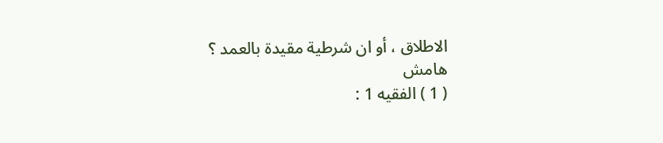الاطلاق ، أو ان شرطية مقيدة بالعمد ؟
هامش
( 1 ) الفقيه 1 :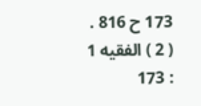173 ح 816 .
( 2 ) الفقيه 1 : 173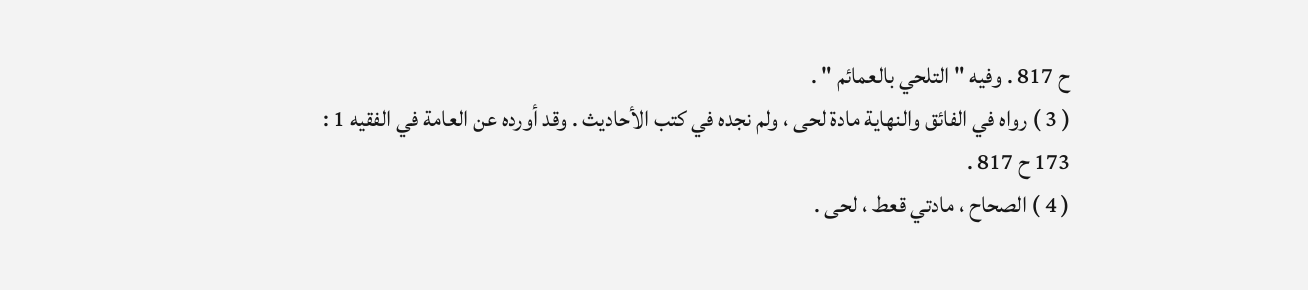ح 817 . وفيه " التلحي بالعمائم " .
( 3 ) رواه في الفائق والنهاية مادة لحى ، ولم نجده في كتب الأحاديث . وقد أورده عن العامة في الفقيه 1 :
173 ح 817 .
( 4 ) الصحاح ، مادتي قعط ، لحى .